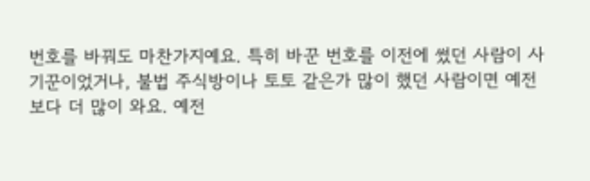번호를 바꿔도 마찬가지예요. 특히 바꾼 번호를 이전에 썼던 사람이 사기꾼이었거나, 불법 주식방이나 토토 같은가 많이 했던 사람이면 예전보다 더 많이 와요. 예전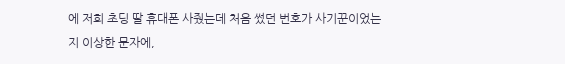에 저희 초딩 딸 휴대폰 사줬는데 처음 썼던 번호가 사기꾼이었는지 이상한 문자에,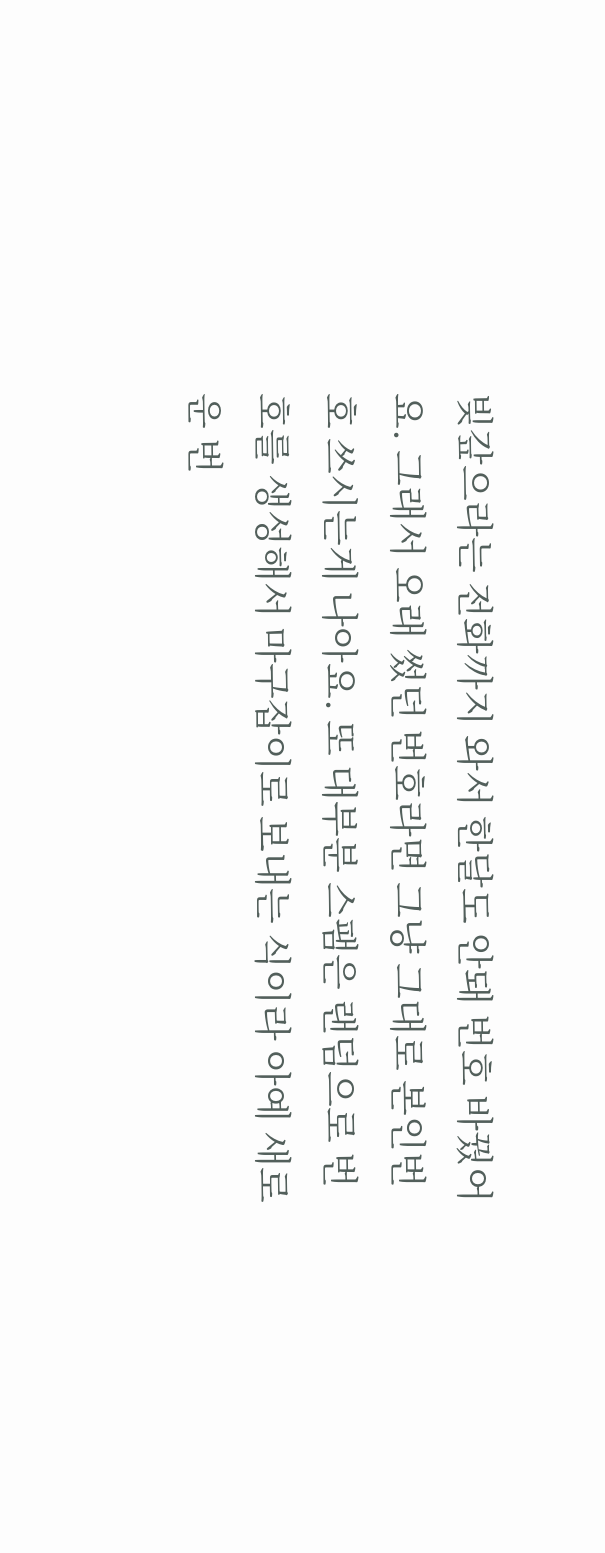빚갚으라는 전화까지 와서 한달도 안돼 번호 바꿨어요. 그래서 오래 썼던 번호라면 그냥 그대로 본인번호 쓰시는게 나아요. 또 대부분 스팸은 랜덤으로 번호를 생성해서 마구잡이로 보내는 식이라 아예 새로운 번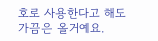호로 사용한다고 해도 가끔은 올거예요.